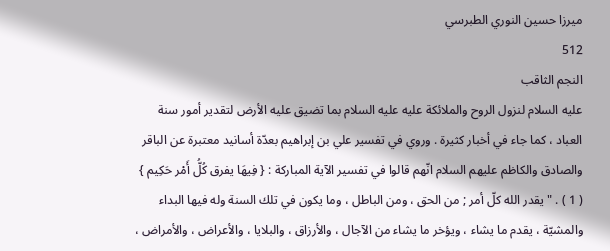ميرزا حسين النوري الطبرسي
512
النجم الثاقب
عليه السلام لنزول الروح والملائكة عليه عليه السلام بما تضيق عليه الأرض لتقدير أمور سنة العباد ، كما جاء في أخبار كثيرة . وروي في تفسير علي بن إبراهيم بعدّة أسانيد معتبرة عن الباقر والصادق والكاظم عليهم السلام انّهم قالوا في تفسير الآية المباركة : { فِيهَا يفرق كُلُّ أَمْر حَكِيم } ( 1 ) . " يقدر الله كلّ أمر ; من الحق ، ومن الباطل ، وما يكون في تلك السنة وله فيها البداء والمشيّة ، يقدم ما يشاء ، ويؤخر ما يشاء من الآجال ، والأرزاق ، والبلايا ، والأعراض ، والأمراض ،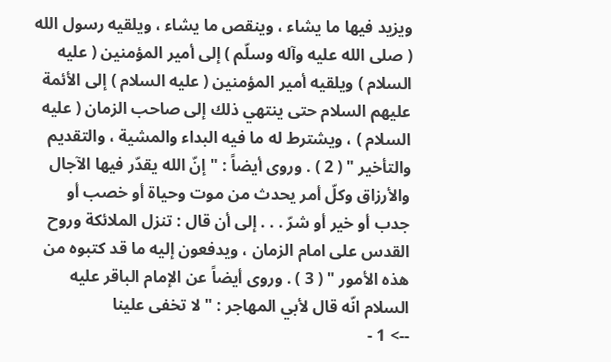ويزيد فيها ما يشاء ، وينقص ما يشاء ، ويلقيه رسول الله ( صلى الله عليه وآله وسلّم ) إلى أمير المؤمنين ( عليه السلام ) ويلقيه أمير المؤمنين ( عليه السلام ) إلى الأئمة عليهم السلام حتى ينتهي ذلك إلى صاحب الزمان ( عليه السلام ) ، ويشترط له ما فيه البداء والمشية ، والتقديم والتأخير " ( 2 ) . وروى أيضاً : " إنّ الله يقدّر فيها الآجال والأرزاق وكلّ أمر يحدث من موت وحياة أو خصب أو جدب أو خير أو شرّ . . . إلى أن قال : تنزل الملائكة وروح القدس على امام الزمان ، ويدفعون إليه ما قد كتبوه من هذه الأمور " ( 3 ) . وروى أيضاً عن الإمام الباقر عليه السلام انّه قال لأبي المهاجر : " لا تخفى علينا
--> 1 -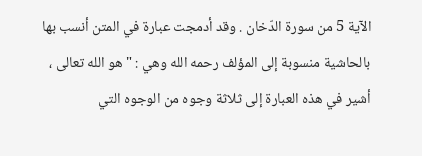الآية 5 من سورة الدّخان . وقد أدمجت عبارة في المتن أنسب بها بالحاشية منسوبة إلى المؤلف رحمه الله وهي : " هو الله تعالى ، أشير في هذه العبارة إلى ثلاثة وجوه من الوجوه التي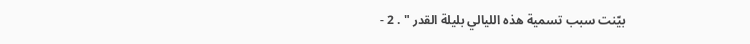بيّنت سبب تسمية هذه الليالي بليلة القدر " . 2 -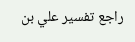راجع تفسير علي بن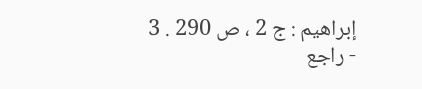إبراهيم : ج 2 ، ص 290 . 3 - راجع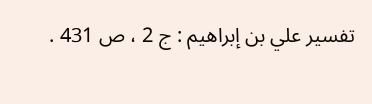تفسير علي بن إبراهيم : ج 2 ، ص 431 .